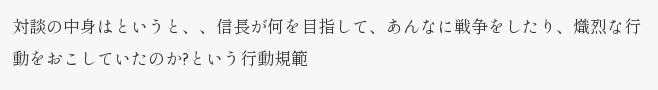対談の中身はというと、、信長が何を目指して、あんなに戦争をしたり、熾烈な行動をおこしていたのか?という行動規範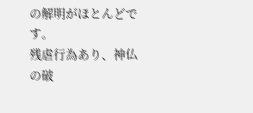の解明がほとんどです。
残虐行為あり、神仏の破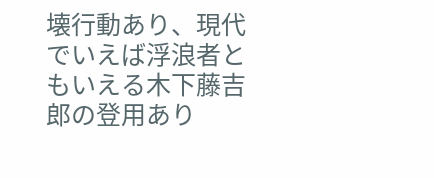壊行動あり、現代でいえば浮浪者ともいえる木下藤吉郎の登用あり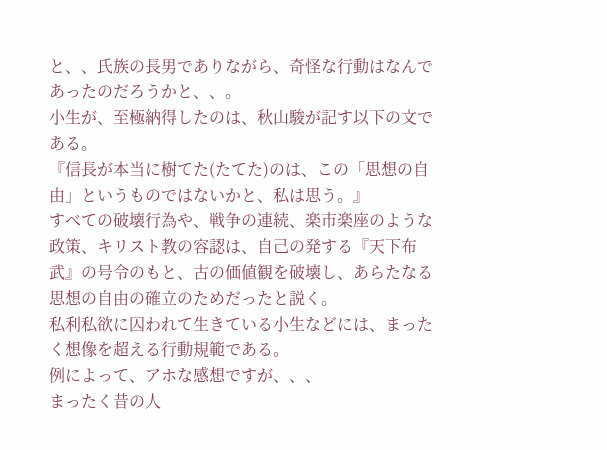と、、氏族の長男でありながら、奇怪な行動はなんであったのだろうかと、、。
小生が、至極納得したのは、秋山駿が記す以下の文である。
『信長が本当に樹てた(たてた)のは、この「思想の自由」というものではないかと、私は思う。』
すべての破壊行為や、戦争の連続、楽市楽座のような政策、キリスト教の容認は、自己の発する『天下布武』の号令のもと、古の価値観を破壊し、あらたなる思想の自由の確立のためだったと説く。
私利私欲に囚われて生きている小生などには、まったく想像を超える行動規範である。
例によって、アホな感想ですが、、、
まったく昔の人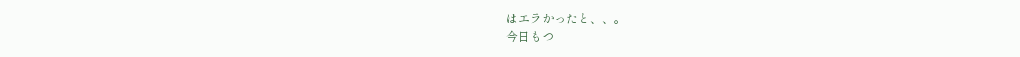はエラかったと、、。
今日もつ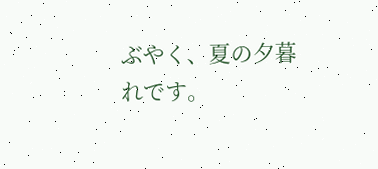ぶやく、夏の夕暮れです。